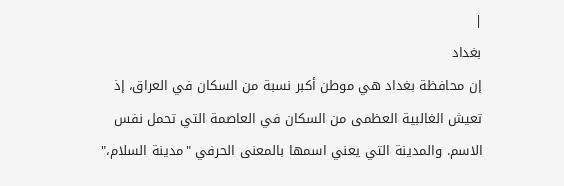|
بغداد
إن محافظة بغداد هي موطن أكبر نسبة من السكان في العراق، إذ تعيش الغالبية العظمى من السكان في العاصمة التي تحمل نفس الاسم. والمدينة التي يعني اسمها بالمعنى الحرفي "مدينة السلام،"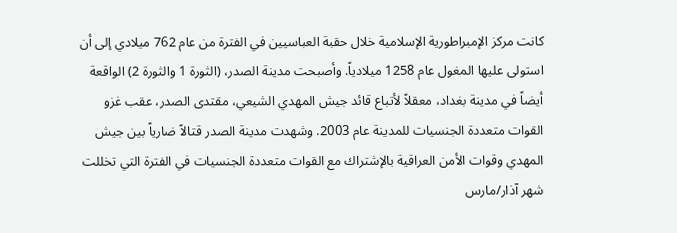كانت مركز الإمبراطورية الإسلامية خلال حقبة العباسيين في الفترة من عام 762 ميلادي إلى أن استولى عليها المغول عام 1258 ميلادياً. وأصبحت مدينة الصدر، (الثورة 1 والثورة 2) الواقعة أيضاً في مدينة بغداد، معقلاً لأتباع قائد جيش المهدي الشيعي، مقتدى الصدر، عقب غزو القوات متعددة الجنسيات للمدينة عام 2003. وشهدت مدينة الصدر قتالاً ضارياً بين جيش المهدي وقوات الأمن العراقية بالإشتراك مع القوات متعددة الجنسيات في الفترة التي تخللت شهر آذار/مارس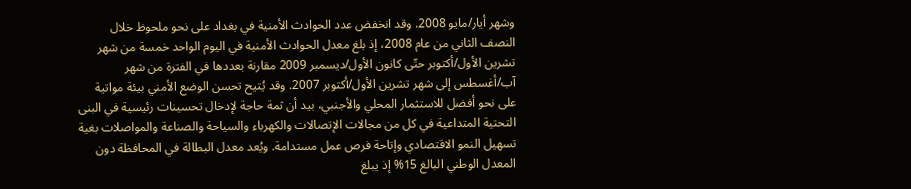وشهر أيار/مايو 2008. وقد انخفض عدد الحوادث الأمنية في بغداد على نحو ملحوظ خلال النصف الثاني من عام 2008، إذ بلغ معدل الحوادث الأمنية في اليوم الواحد خمسة من شهر تشرين الأول/أكتوبر حتّى كانون الأول/ديسمبر 2009 مقارنة بعددها في الفترة من شهر آب/أغسطس إلى شهر تشرين الأول/أكتوبر 2007. وقد يُتيح تحسن الوضع الأمني بيئة مواتية على نحو أفضل للاستثمار المحلي والأجنبي، بيد أن ثمة حاجة لإدخال تحسينات رئيسية في البنى التحتية المتداعية في كل من مجالات الإتصالات والكهرباء والسياحة والصناعة والمواصلات بغية تسهيل النمو الاقتصادي وإتاحة فرص عمل مستدامة. ويُعد معدل البطالة في المحافظة دون المعدل الوطني البالغ 15% إذ يبلغ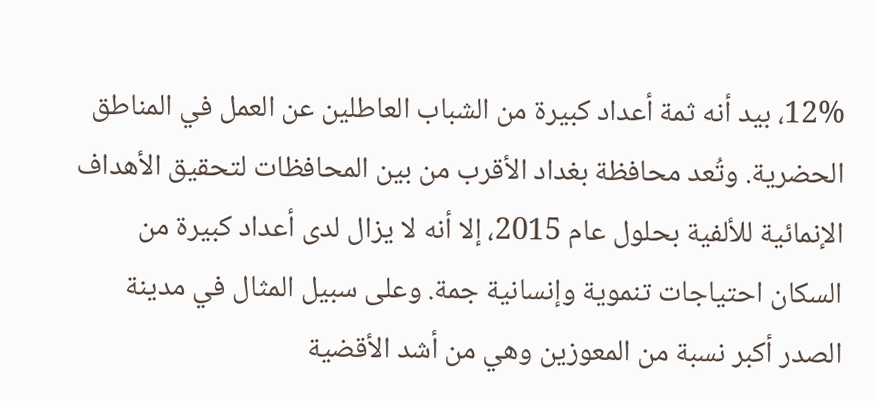12%، بيد أنه ثمة أعداد كبيرة من الشباب العاطلين عن العمل في المناطق الحضرية. وتُعد محافظة بغداد الأقرب من بين المحافظات لتحقيق الأهداف الإنمائية للألفية بحلول عام 2015، إلا أنه لا يزال لدى أعداد كبيرة من السكان احتياجات تنموية وإنسانية جمة. وعلى سبيل المثال في مدينة الصدر أكبر نسبة من المعوزين وهي من أشد الأقضية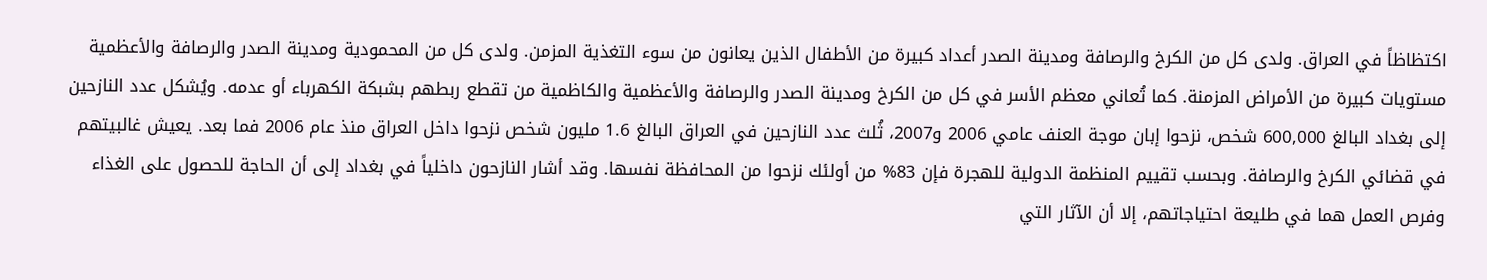اكتظاظاً في العراق. ولدى كل من الكرخ والرصافة ومدينة الصدر أعداد كبيرة من الأطفال الذين يعانون من سوء التغذية المزمن. ولدى كل من المحمودية ومدينة الصدر والرصافة والأعظمية مستويات كبيرة من الأمراض المزمنة. كما تُعاني معظم الأسر في كل من الكرخ ومدينة الصدر والرصافة والأعظمية والكاظمية من تقطع ربطهم بشبكة الكهرباء أو عدمه. ويُشكل عدد النازحين إلى بغداد البالغ 600,000 شخص، نزحوا إبان موجة العنف عامي 2006 و2007، ثُلث عدد النازحين في العراق البالغ 1.6 مليون شخص نزحوا داخل العراق منذ عام 2006 فما بعد. يعيش غالبيتهم في قضائي الكرخ والرصافة. وبحسب تقييم المنظمة الدولية للهجرة فإن 83% من أولئك نزحوا من المحافظة نفسها. وقد أشار النازحون داخلياً في بغداد إلى أن الحاجة للحصول على الغذاء وفرص العمل هما في طليعة احتياجاتهم، إلا أن الآثار التي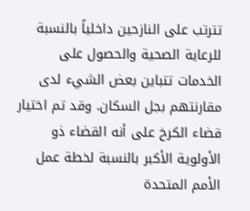تترتب على النازحين داخلياً بالنسبة للرعاية الصحية والحصول على الخدمات تتباين بعض الشيء لدى مقارنتهم بجل السكان. وقد تم اختيار قضاء الكرخ على أنه القضاء ذو الأولوية الأكبر بالنسبة لخطة عمل الأمم المتحدة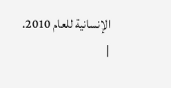الإنسانية للعام 2010.
|